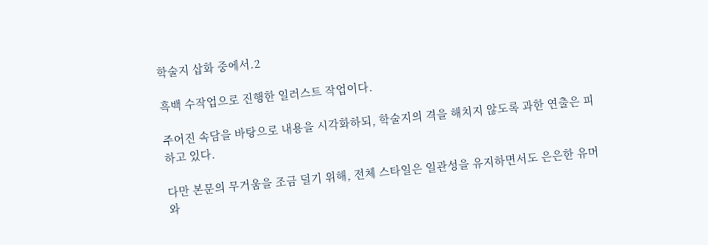학술지 삽화 중에서.2

흑백 수작업으로 진행한 일러스트 작업이다.

주어진 속담을 바탕으로 내용을 시각화하되, 학술지의 격을 해치지 않도록 과한 연출은 피하고 있다.

다만 본문의 무거움을 조금 덜기 위해, 전체 스타일은 일관성을 유지하면서도 은은한 유머와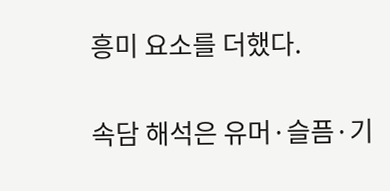흥미 요소를 더했다.

속담 해석은 유머·슬픔·기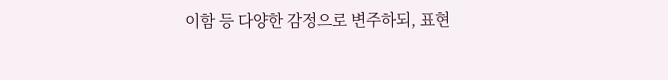이함 등 다양한 감정으로 변주하되, 표현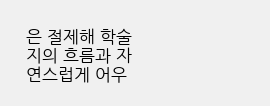은 절제해 학술지의 흐름과 자연스럽게 어우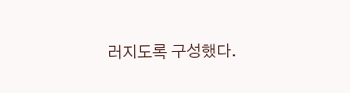러지도록 구성했다.